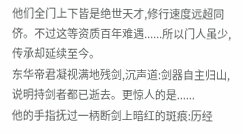他们全门上下皆是绝世天才,修行速度远超同侪。不过这等资质百年难遇......所以门人虽少,传承却延续至今。
东华帝君凝视满地残剑,沉声道:剑器自主归山,说明持剑者都已逝去。更惊人的是......
他的手指抚过一柄断剑上暗红的斑痕:历经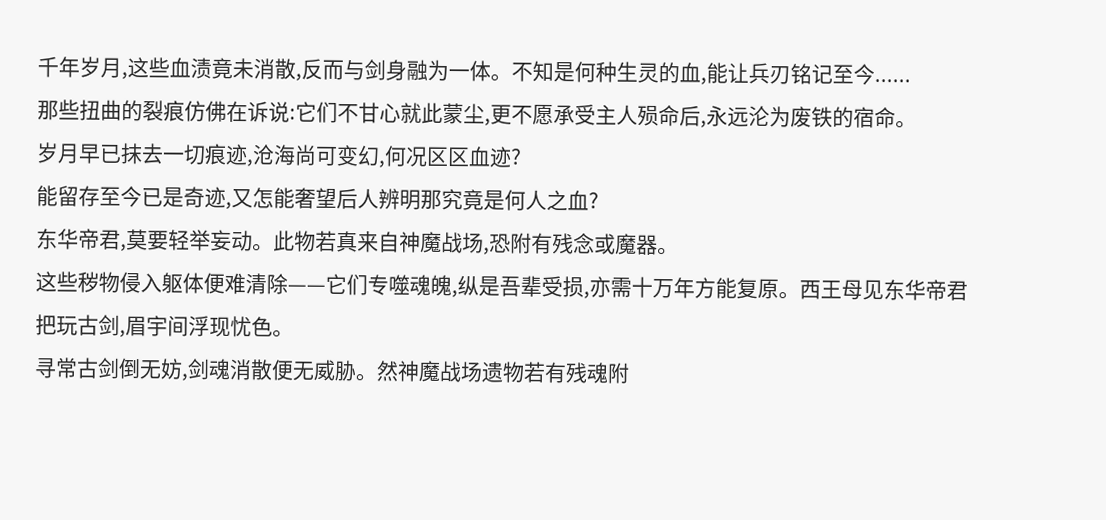千年岁月,这些血渍竟未消散,反而与剑身融为一体。不知是何种生灵的血,能让兵刃铭记至今......
那些扭曲的裂痕仿佛在诉说:它们不甘心就此蒙尘,更不愿承受主人殒命后,永远沦为废铁的宿命。
岁月早已抹去一切痕迹,沧海尚可变幻,何况区区血迹?
能留存至今已是奇迹,又怎能奢望后人辨明那究竟是何人之血?
东华帝君,莫要轻举妄动。此物若真来自神魔战场,恐附有残念或魔器。
这些秽物侵入躯体便难清除——它们专噬魂魄,纵是吾辈受损,亦需十万年方能复原。西王母见东华帝君把玩古剑,眉宇间浮现忧色。
寻常古剑倒无妨,剑魂消散便无威胁。然神魔战场遗物若有残魂附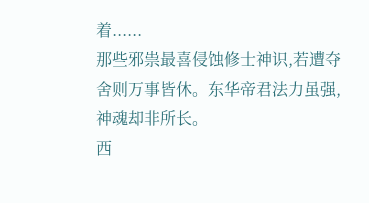着......
那些邪祟最喜侵蚀修士神识,若遭夺舍则万事皆休。东华帝君法力虽强,神魂却非所长。
西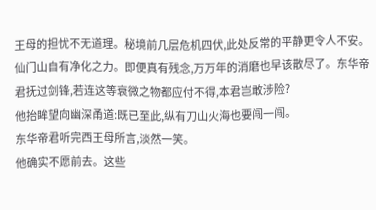王母的担忧不无道理。秘境前几层危机四伏,此处反常的平静更令人不安。
仙门山自有净化之力。即便真有残念,万万年的消磨也早该散尽了。东华帝君抚过剑锋,若连这等衰微之物都应付不得,本君岂敢涉险?
他抬眸望向幽深甬道:既已至此,纵有刀山火海也要闯一闯。
东华帝君听完西王母所言,淡然一笑。
他确实不愿前去。这些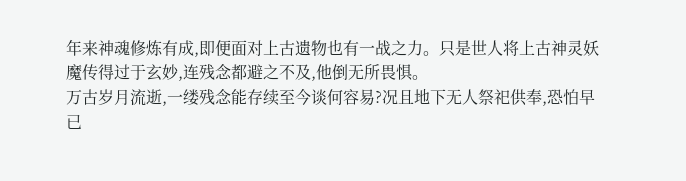年来神魂修炼有成,即便面对上古遗物也有一战之力。只是世人将上古神灵妖魔传得过于玄妙,连残念都避之不及,他倒无所畏惧。
万古岁月流逝,一缕残念能存续至今谈何容易?况且地下无人祭祀供奉,恐怕早已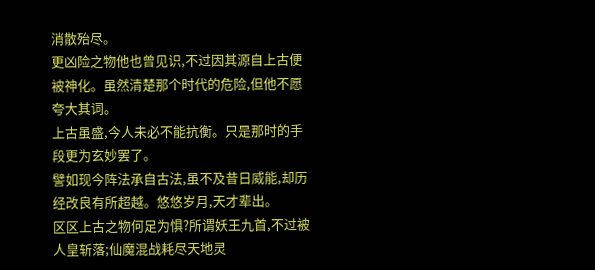消散殆尽。
更凶险之物他也曾见识,不过因其源自上古便被神化。虽然清楚那个时代的危险,但他不愿夸大其词。
上古虽盛,今人未必不能抗衡。只是那时的手段更为玄妙罢了。
譬如现今阵法承自古法,虽不及昔日威能,却历经改良有所超越。悠悠岁月,天才辈出。
区区上古之物何足为惧?所谓妖王九首,不过被人皇斩落;仙魔混战耗尽天地灵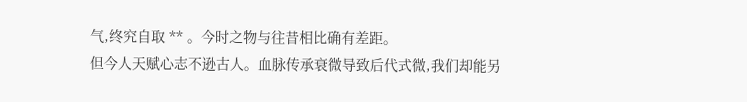气,终究自取 ** 。今时之物与往昔相比确有差距。
但今人天赋心志不逊古人。血脉传承衰微导致后代式微,我们却能另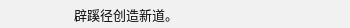辟蹊径创造新道。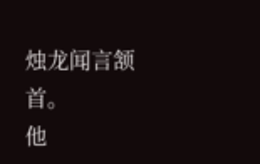烛龙闻言颔首。
他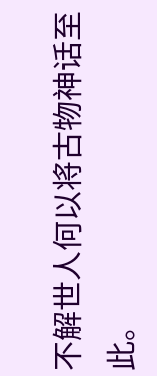不解世人何以将古物神话至此。